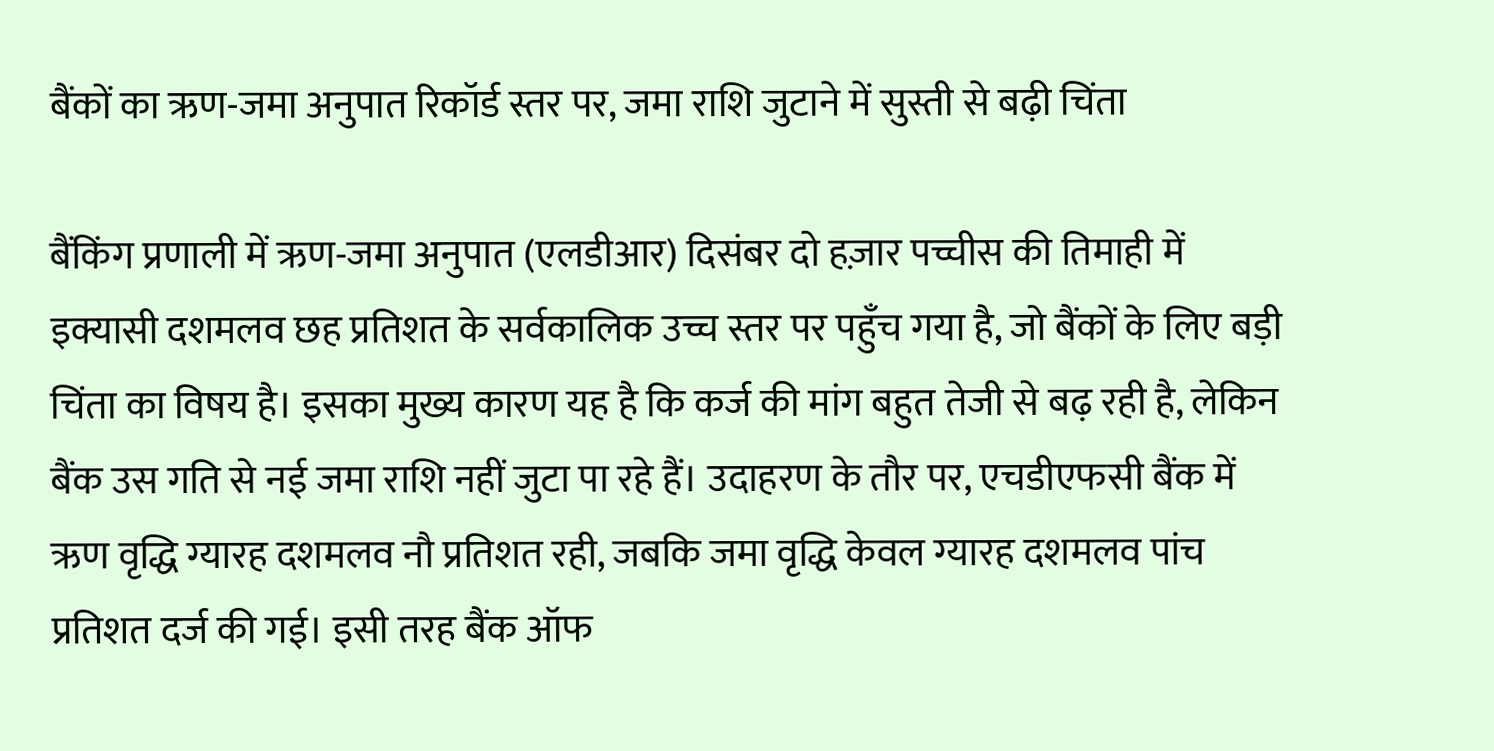बैंकों का ऋण-जमा अनुपात रिकॉर्ड स्तर पर, जमा राशि जुटाने में सुस्ती से बढ़ी चिंता

बैंकिंग प्रणाली में ऋण-जमा अनुपात (एलडीआर) दिसंबर दो हज़ार पच्चीस की तिमाही में इक्यासी दशमलव छह प्रतिशत के सर्वकालिक उच्च स्तर पर पहुँच गया है, जो बैंकों के लिए बड़ी चिंता का विषय है। इसका मुख्य कारण यह है कि कर्ज की मांग बहुत तेजी से बढ़ रही है, लेकिन बैंक उस गति से नई जमा राशि नहीं जुटा पा रहे हैं। उदाहरण के तौर पर, एचडीएफसी बैंक में ऋण वृद्धि ग्यारह दशमलव नौ प्रतिशत रही, जबकि जमा वृद्धि केवल ग्यारह दशमलव पांच प्रतिशत दर्ज की गई। इसी तरह बैंक ऑफ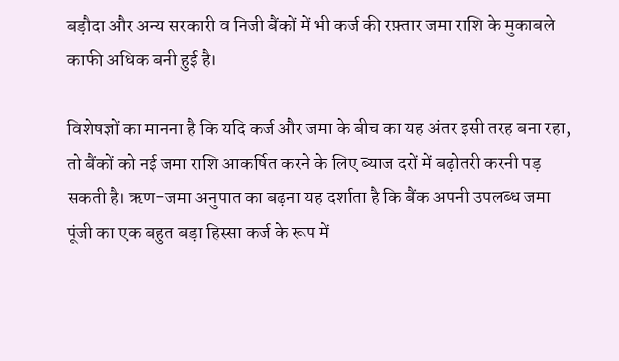बड़ौदा और अन्य सरकारी व निजी बैंकों में भी कर्ज की रफ़्तार जमा राशि के मुकाबले काफी अधिक बनी हुई है।

विशेषज्ञों का मानना है कि यदि कर्ज और जमा के बीच का यह अंतर इसी तरह बना रहा, तो बैंकों को नई जमा राशि आकर्षित करने के लिए ब्याज दरों में बढ़ोतरी करनी पड़ सकती है। ऋण-जमा अनुपात का बढ़ना यह दर्शाता है कि बैंक अपनी उपलब्ध जमा पूंजी का एक बहुत बड़ा हिस्सा कर्ज के रूप में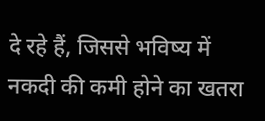दे रहे हैं, जिससे भविष्य में नकदी की कमी होने का खतरा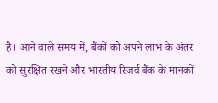है। आने वाले समय में, बैंकों को अपने लाभ के अंतर को सुरक्षित रखने और भारतीय रिजर्व बैंक के मानकों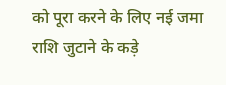को पूरा करने के लिए नई जमा राशि जुटाने के कड़े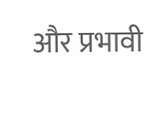और प्रभावी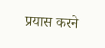प्रयास करने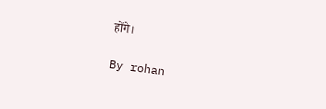होंगे।

By rohan